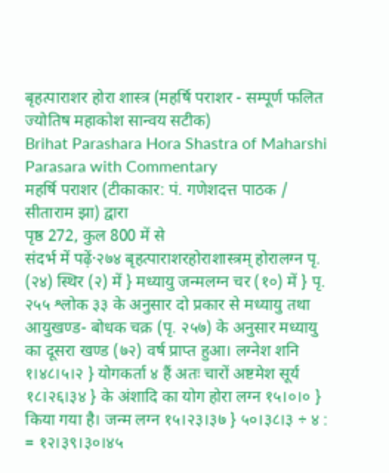बृहत्पाराशर होरा शास्त्र (महर्षि पराशर - सम्पूर्ण फलित ज्योतिष महाकोश सान्वय सटीक)
Brihat Parashara Hora Shastra of Maharshi Parasara with Commentary
महर्षि पराशर (टीकाकार: पं. गणेशदत्त पाठक / सीताराम झा) द्वारा
पृष्ठ 272, कुल 800 में से
संदर्भ में पढ़ें·२७४ बृहत्पाराशरहोराशास्त्रम् होरालग्न पृ. (२४) स्थिर (२) में } मध्यायु जन्मलग्न चर (१०) में } पृ. २५५ श्लोक ३३ के अनुसार दो प्रकार से मध्यायु तथा आयुखण्ड- बोधक चक्र (पृ. २५७) के अनुसार मध्यायु का दूसरा खण्ड (७२) वर्ष प्राप्त हुआ। लग्नेश शनि १।४८।५।२ } योगकर्ता ४ हैं अतः चारों अष्टमेश सूर्य १८।२६।३४ } के अंशादि का योग होरा लग्न १५।०।० } किया गया है। जन्म लग्न १५।२३।३७ } ५०।३८।३ ÷ ४ : = १२।३९।३०।४५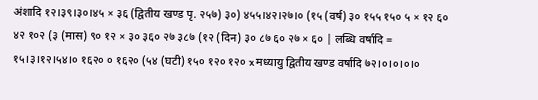अंशादि १२।३९।३०।४५ × ३६ (द्वितीय खण्ड पृ. २५७) ३०) ४५५।४२।२७।० (१५ (वर्ष) ३० १५५ १५० ५ × १२ ६० ४२ १०२ (३ (मास) ९० १२ × ३० ३६० २७ ३८७ (१२ (दिन) ३० ८७ ६० २७ × ६० | लब्धि वर्षादि = १५।३।१२।५४।० १६२० ० १६२० (५४ (घटी) १५० १२० १२० x मध्यायु द्वितीय खण्ड वर्षादि ७२।०।०।०।०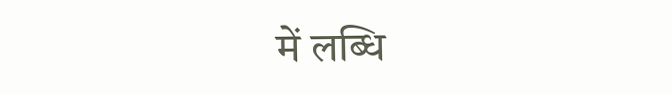में लब्धि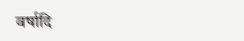वर्षादि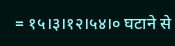= १५।३।१२।५४।० घटाने से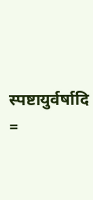स्पष्टायुर्वर्षादि =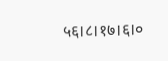५६।८।१७।६।०